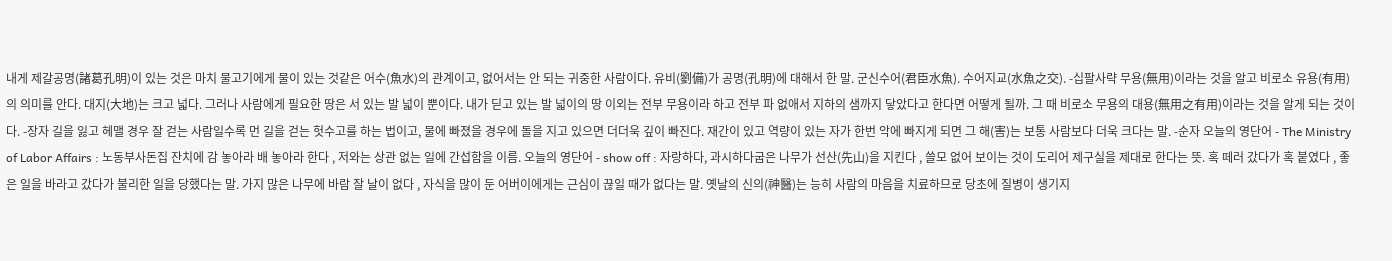내게 제갈공명(諸葛孔明)이 있는 것은 마치 물고기에게 물이 있는 것같은 어수(魚水)의 관계이고, 없어서는 안 되는 귀중한 사람이다. 유비(劉備)가 공명(孔明)에 대해서 한 말. 군신수어(君臣水魚). 수어지교(水魚之交). -십팔사략 무용(無用)이라는 것을 알고 비로소 유용(有用)의 의미를 안다. 대지(大地)는 크고 넓다. 그러나 사람에게 필요한 땅은 서 있는 발 넓이 뿐이다. 내가 딛고 있는 발 넓이의 땅 이외는 전부 무용이라 하고 전부 파 없애서 지하의 샘까지 닿았다고 한다면 어떻게 될까. 그 때 비로소 무용의 대용(無用之有用)이라는 것을 알게 되는 것이다. -장자 길을 잃고 헤맬 경우 잘 걷는 사람일수록 먼 길을 걷는 헛수고를 하는 법이고, 물에 빠졌을 경우에 돌을 지고 있으면 더더욱 깊이 빠진다. 재간이 있고 역량이 있는 자가 한번 악에 빠지게 되면 그 해(害)는 보통 사람보다 더욱 크다는 말. -순자 오늘의 영단어 - The Ministry of Labor Affairs : 노동부사돈집 잔치에 감 놓아라 배 놓아라 한다 , 저와는 상관 없는 일에 간섭함을 이름. 오늘의 영단어 - show off : 자랑하다, 과시하다굽은 나무가 선산(先山)을 지킨다 , 쓸모 없어 보이는 것이 도리어 제구실을 제대로 한다는 뜻. 혹 떼러 갔다가 혹 붙였다 , 좋은 일을 바라고 갔다가 불리한 일을 당했다는 말. 가지 많은 나무에 바람 잘 날이 없다 , 자식을 많이 둔 어버이에게는 근심이 끊일 때가 없다는 말. 옛날의 신의(神醫)는 능히 사람의 마음을 치료하므로 당초에 질병이 생기지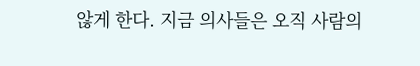않게 한다. 지금 의사들은 오직 사람의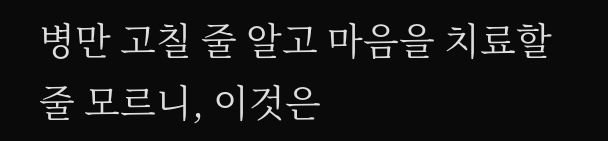병만 고칠 줄 알고 마음을 치료할 줄 모르니, 이것은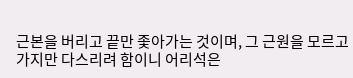근본을 버리고 끝만 좇아가는 것이며, 그 근원을 모르고 가지만 다스리려 함이니 어리석은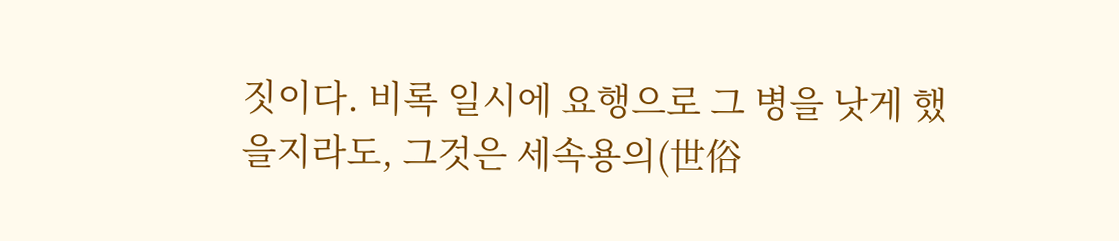짓이다. 비록 일시에 요행으로 그 병을 낫게 했을지라도, 그것은 세속용의(世俗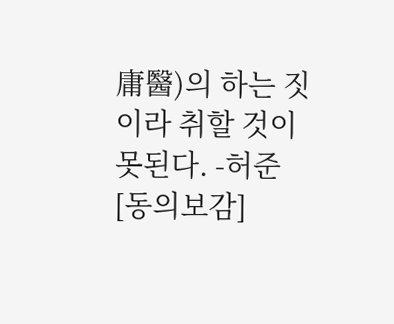庸醫)의 하는 짓이라 취할 것이 못된다. -허준 [동의보감]